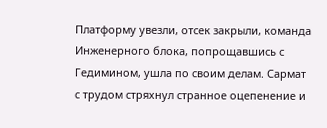Платформу увезли, отсек закрыли, команда Инженерного блока, попрощавшись с Гедимином, ушла по своим делам. Сармат с трудом стряхнул странное оцепенение и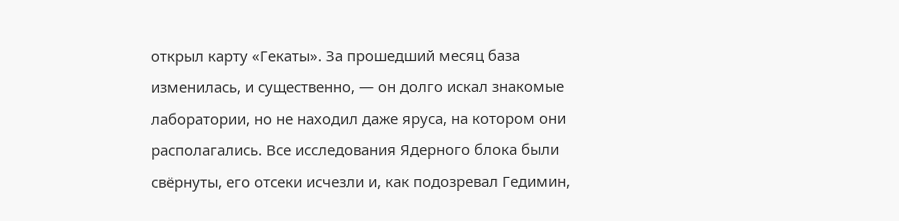открыл карту «Гекаты». За прошедший месяц база изменилась, и существенно, — он долго искал знакомые лаборатории, но не находил даже яруса, на котором они располагались. Все исследования Ядерного блока были свёрнуты, его отсеки исчезли и, как подозревал Гедимин,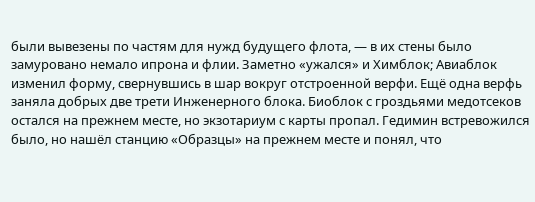были вывезены по частям для нужд будущего флота, — в их стены было замуровано немало ипрона и флии. Заметно «ужался» и Химблок; Авиаблок изменил форму, свернувшись в шар вокруг отстроенной верфи. Ещё одна верфь заняла добрых две трети Инженерного блока. Биоблок с гроздьями медотсеков остался на прежнем месте, но экзотариум с карты пропал. Гедимин встревожился было, но нашёл станцию «Образцы» на прежнем месте и понял, что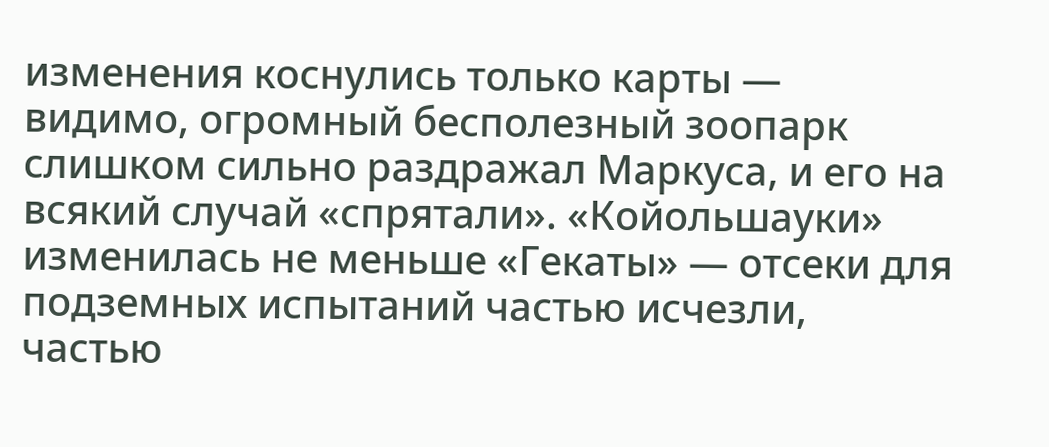изменения коснулись только карты — видимо, огромный бесполезный зоопарк слишком сильно раздражал Маркуса, и его на всякий случай «спрятали». «Койольшауки» изменилась не меньше «Гекаты» — отсеки для подземных испытаний частью исчезли, частью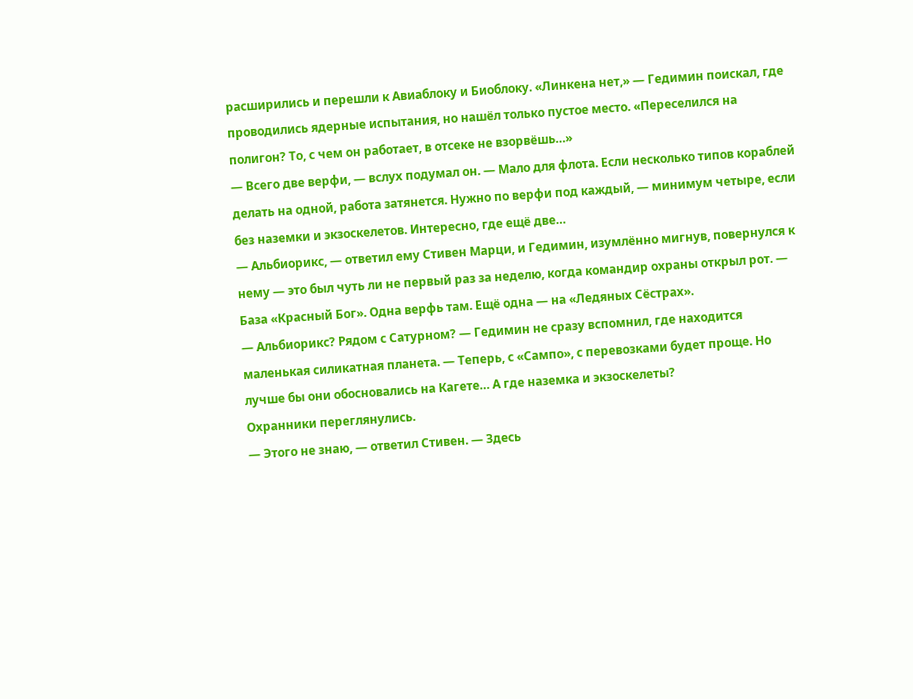расширились и перешли к Авиаблоку и Биоблоку. «Линкена нет,» — Гедимин поискал, где проводились ядерные испытания, но нашёл только пустое место. «Переселился на полигон? То, с чем он работает, в отсеке не взорвёшь…»
— Всего две верфи, — вслух подумал он. — Мало для флота. Если несколько типов кораблей делать на одной, работа затянется. Нужно по верфи под каждый, — минимум четыре, если без наземки и экзоскелетов. Интересно, где ещё две…
— Альбиорикс, — ответил ему Стивен Марци, и Гедимин, изумлённо мигнув, повернулся к нему — это был чуть ли не первый раз за неделю, когда командир охраны открыл рот. — База «Красный Бог». Одна верфь там. Ещё одна — на «Ледяных Сёстрах».
— Альбиорикс? Рядом с Сатурном? — Гедимин не сразу вспомнил, где находится маленькая силикатная планета. — Теперь, с «Сампо», с перевозками будет проще. Но лучше бы они обосновались на Кагете… А где наземка и экзоскелеты?
Охранники переглянулись.
— Этого не знаю, — ответил Стивен. — Здесь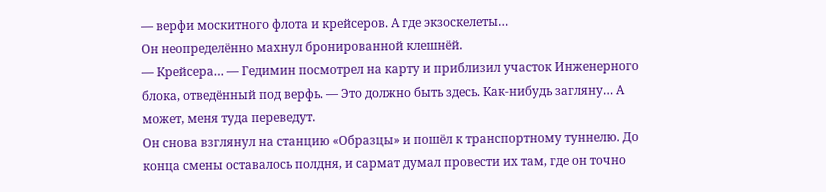— верфи москитного флота и крейсеров. А где экзоскелеты…
Он неопределённо махнул бронированной клешнёй.
— Крейсера… — Гедимин посмотрел на карту и приблизил участок Инженерного блока, отведённый под верфь. — Это должно быть здесь. Как-нибудь загляну… А может, меня туда переведут.
Он снова взглянул на станцию «Образцы» и пошёл к транспортному туннелю. До конца смены оставалось полдня, и сармат думал провести их там, где он точно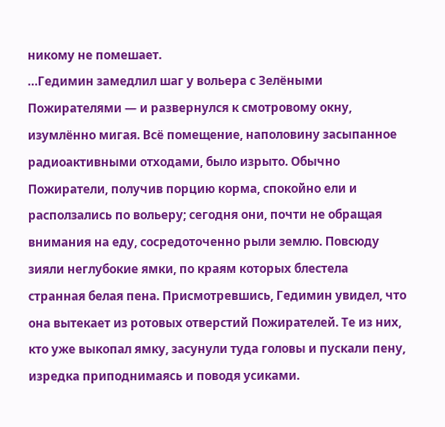никому не помешает.
…Гедимин замедлил шаг у вольера с Зелёными Пожирателями — и развернулся к смотровому окну, изумлённо мигая. Всё помещение, наполовину засыпанное радиоактивными отходами, было изрыто. Обычно Пожиратели, получив порцию корма, спокойно ели и расползались по вольеру; сегодня они, почти не обращая внимания на еду, сосредоточенно рыли землю. Повсюду зияли неглубокие ямки, по краям которых блестела странная белая пена. Присмотревшись, Гедимин увидел, что она вытекает из ротовых отверстий Пожирателей. Те из них, кто уже выкопал ямку, засунули туда головы и пускали пену, изредка приподнимаясь и поводя усиками.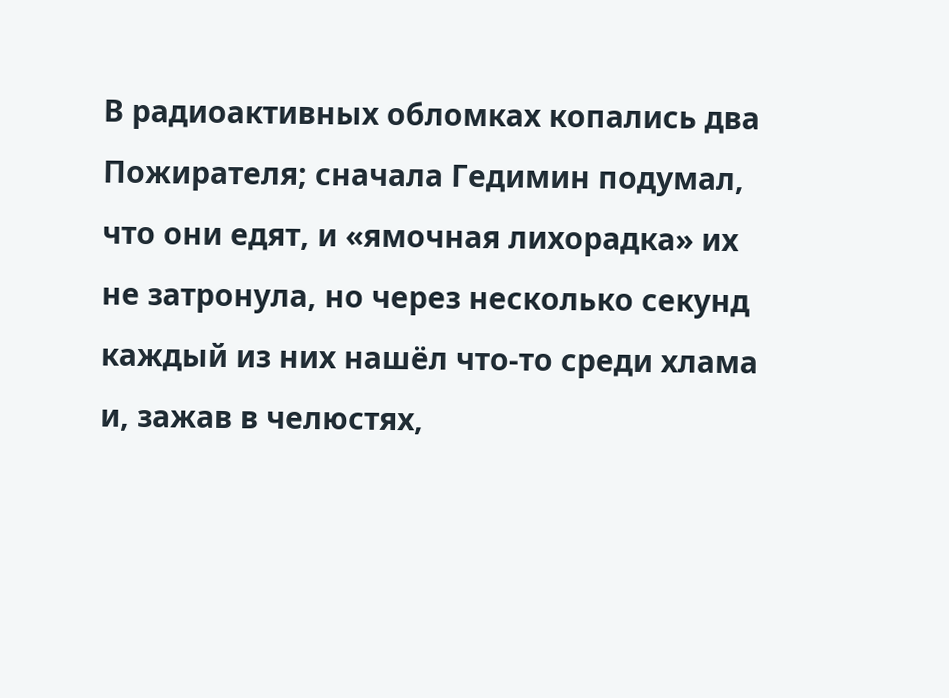В радиоактивных обломках копались два Пожирателя; сначала Гедимин подумал, что они едят, и «ямочная лихорадка» их не затронула, но через несколько секунд каждый из них нашёл что-то среди хлама и, зажав в челюстях,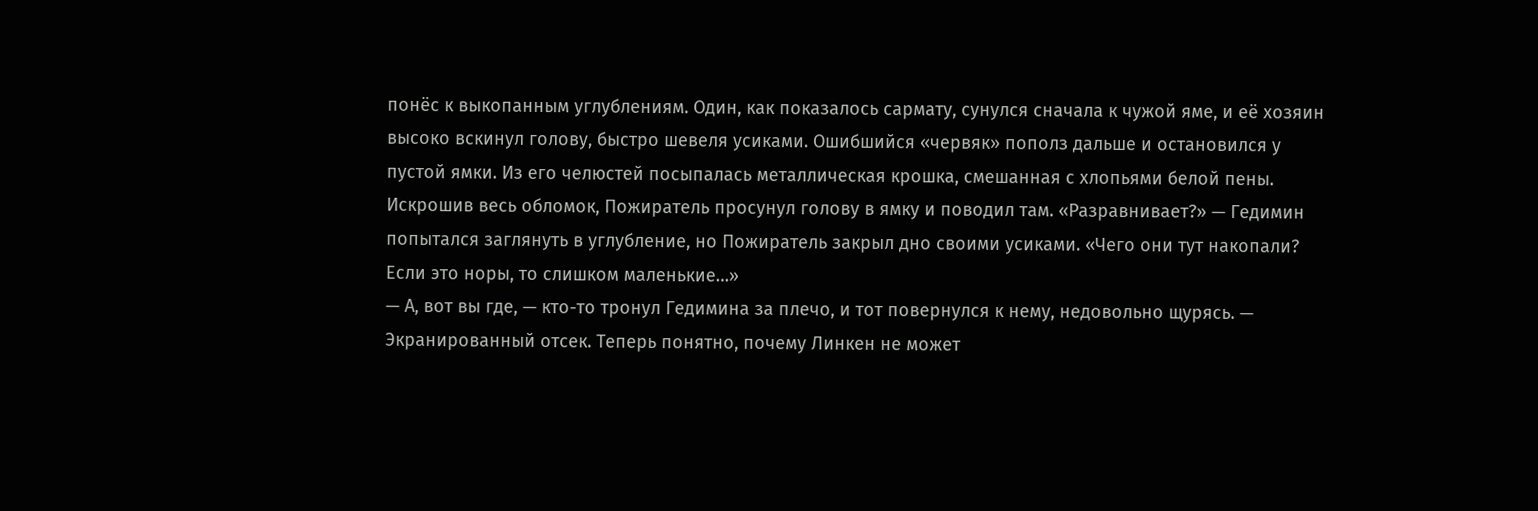понёс к выкопанным углублениям. Один, как показалось сармату, сунулся сначала к чужой яме, и её хозяин высоко вскинул голову, быстро шевеля усиками. Ошибшийся «червяк» пополз дальше и остановился у пустой ямки. Из его челюстей посыпалась металлическая крошка, смешанная с хлопьями белой пены. Искрошив весь обломок, Пожиратель просунул голову в ямку и поводил там. «Разравнивает?» — Гедимин попытался заглянуть в углубление, но Пожиратель закрыл дно своими усиками. «Чего они тут накопали? Если это норы, то слишком маленькие…»
— А, вот вы где, — кто-то тронул Гедимина за плечо, и тот повернулся к нему, недовольно щурясь. — Экранированный отсек. Теперь понятно, почему Линкен не может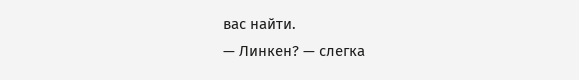вас найти.
— Линкен? — слегка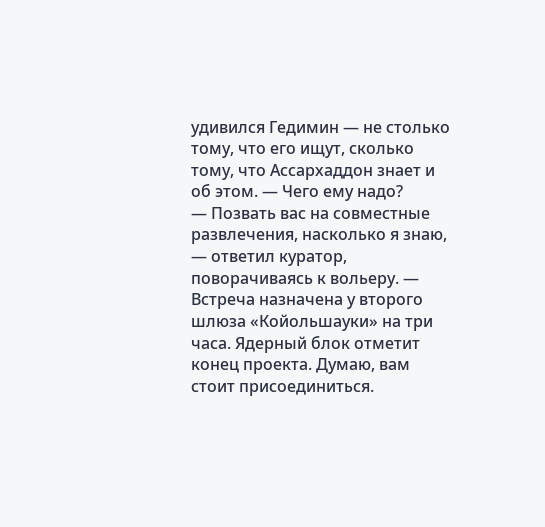удивился Гедимин — не столько тому, что его ищут, сколько тому, что Ассархаддон знает и об этом. — Чего ему надо?
— Позвать вас на совместные развлечения, насколько я знаю, — ответил куратор, поворачиваясь к вольеру. — Встреча назначена у второго шлюза «Койольшауки» на три часа. Ядерный блок отметит конец проекта. Думаю, вам стоит присоединиться.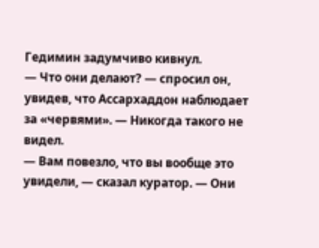Гедимин задумчиво кивнул.
— Что они делают? — спросил он, увидев, что Ассархаддон наблюдает за «червями». — Никогда такого не видел.
— Вам повезло, что вы вообще это увидели, — сказал куратор. — Они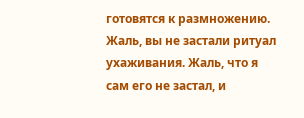готовятся к размножению. Жаль, вы не застали ритуал ухаживания. Жаль, что я сам его не застал, и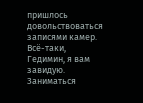пришлось довольствоваться записями камер. Всё-таки, Гедимин, я вам завидую. Заниматься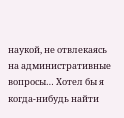наукой, не отвлекаясь на административные вопросы… Хотел бы я когда-нибудь найти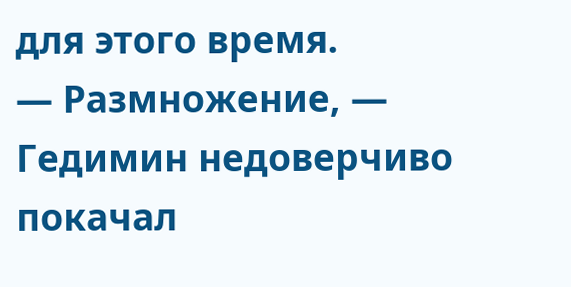для этого время.
— Размножение, — Гедимин недоверчиво покачал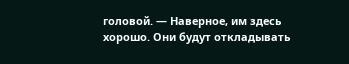головой. — Наверное, им здесь хорошо. Они будут откладывать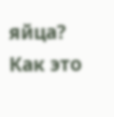яйца? Как это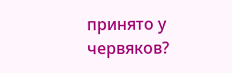принято у червяков?